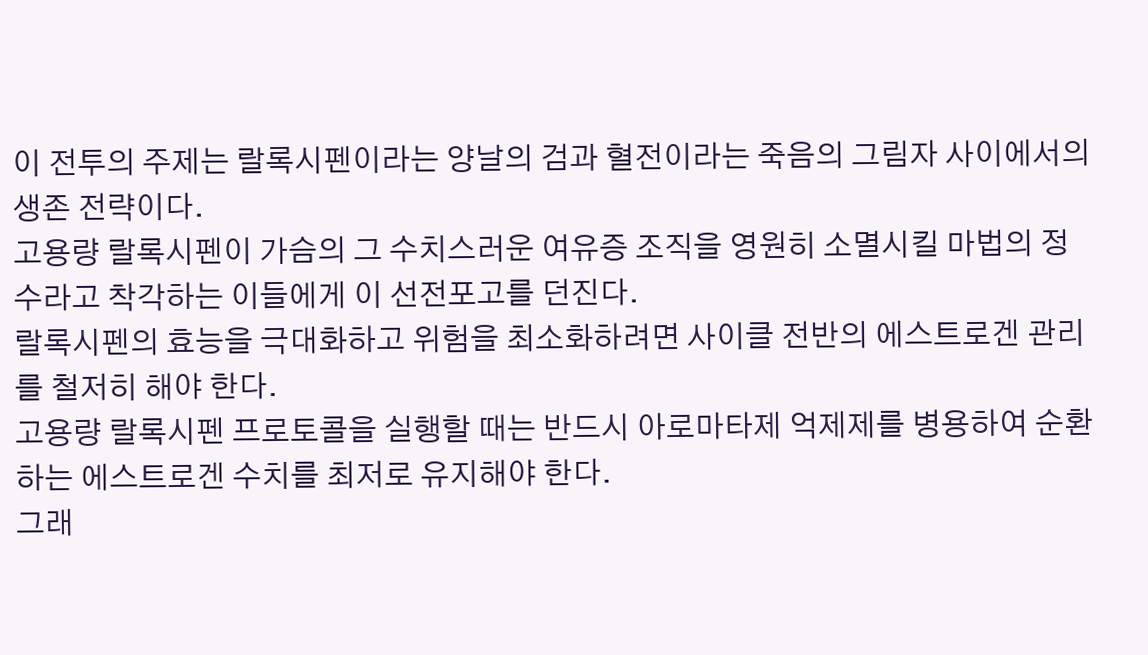이 전투의 주제는 랄록시펜이라는 양날의 검과 혈전이라는 죽음의 그림자 사이에서의 생존 전략이다.
고용량 랄록시펜이 가슴의 그 수치스러운 여유증 조직을 영원히 소멸시킬 마법의 정수라고 착각하는 이들에게 이 선전포고를 던진다.
랄록시펜의 효능을 극대화하고 위험을 최소화하려면 사이클 전반의 에스트로겐 관리를 철저히 해야 한다.
고용량 랄록시펜 프로토콜을 실행할 때는 반드시 아로마타제 억제제를 병용하여 순환하는 에스트로겐 수치를 최저로 유지해야 한다.
그래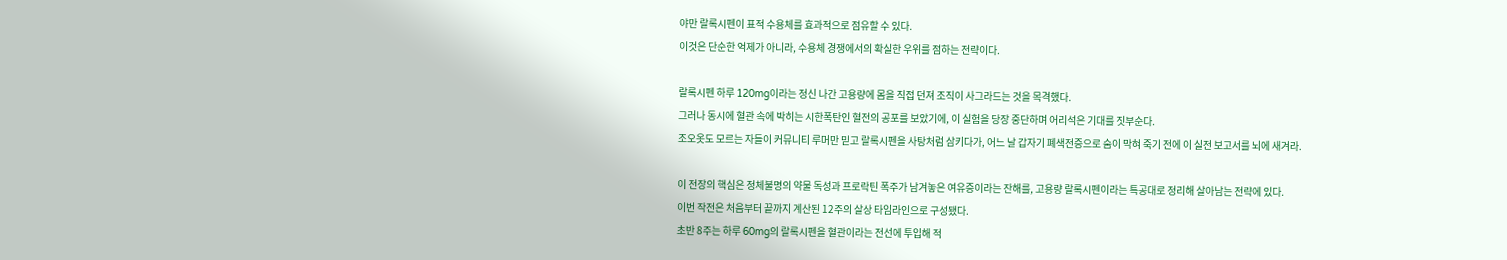야만 랄록시펜이 표적 수용체를 효과적으로 점유할 수 있다.
이것은 단순한 억제가 아니라, 수용체 경쟁에서의 확실한 우위를 점하는 전략이다.

랄록시펜 하루 120mg이라는 정신 나간 고용량에 몸을 직접 던져 조직이 사그라드는 것을 목격했다.
그러나 동시에 혈관 속에 박히는 시한폭탄인 혈전의 공포를 보았기에, 이 실험을 당장 중단하며 어리석은 기대를 짓부순다.
조오옷도 모르는 자들이 커뮤니티 루머만 믿고 랄록시펜을 사탕처럼 삼키다가, 어느 날 갑자기 폐색전증으로 숨이 막혀 죽기 전에 이 실전 보고서를 뇌에 새겨라.

이 전장의 핵심은 정체불명의 약물 독성과 프로락틴 폭주가 남겨놓은 여유증이라는 잔해를, 고용량 랄록시펜이라는 특공대로 정리해 살아남는 전략에 있다.
이번 작전은 처음부터 끝까지 계산된 12주의 살상 타임라인으로 구성됐다.
초반 8주는 하루 60mg의 랄록시펜을 혈관이라는 전선에 투입해 적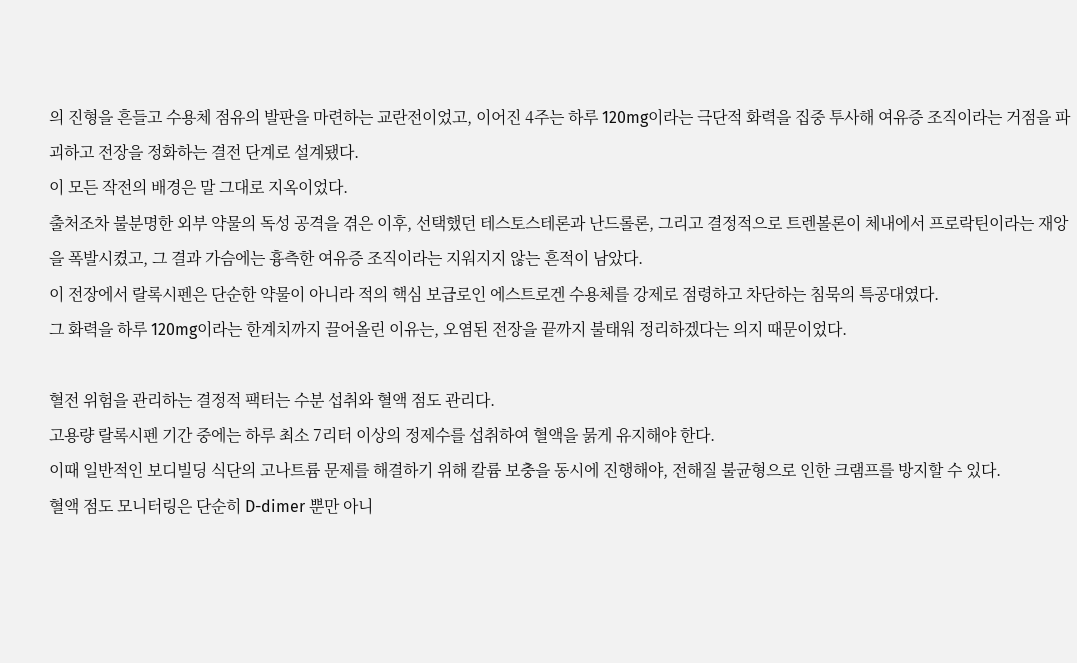의 진형을 흔들고 수용체 점유의 발판을 마련하는 교란전이었고, 이어진 4주는 하루 120mg이라는 극단적 화력을 집중 투사해 여유증 조직이라는 거점을 파괴하고 전장을 정화하는 결전 단계로 설계됐다.
이 모든 작전의 배경은 말 그대로 지옥이었다.
출처조차 불분명한 외부 약물의 독성 공격을 겪은 이후, 선택했던 테스토스테론과 난드롤론, 그리고 결정적으로 트렌볼론이 체내에서 프로락틴이라는 재앙을 폭발시켰고, 그 결과 가슴에는 흉측한 여유증 조직이라는 지워지지 않는 흔적이 남았다.
이 전장에서 랄록시펜은 단순한 약물이 아니라 적의 핵심 보급로인 에스트로겐 수용체를 강제로 점령하고 차단하는 침묵의 특공대였다.
그 화력을 하루 120mg이라는 한계치까지 끌어올린 이유는, 오염된 전장을 끝까지 불태워 정리하겠다는 의지 때문이었다.

혈전 위험을 관리하는 결정적 팩터는 수분 섭취와 혈액 점도 관리다.
고용량 랄록시펜 기간 중에는 하루 최소 7리터 이상의 정제수를 섭취하여 혈액을 묽게 유지해야 한다.
이때 일반적인 보디빌딩 식단의 고나트륨 문제를 해결하기 위해 칼륨 보충을 동시에 진행해야, 전해질 불균형으로 인한 크램프를 방지할 수 있다.
혈액 점도 모니터링은 단순히 D-dimer 뿐만 아니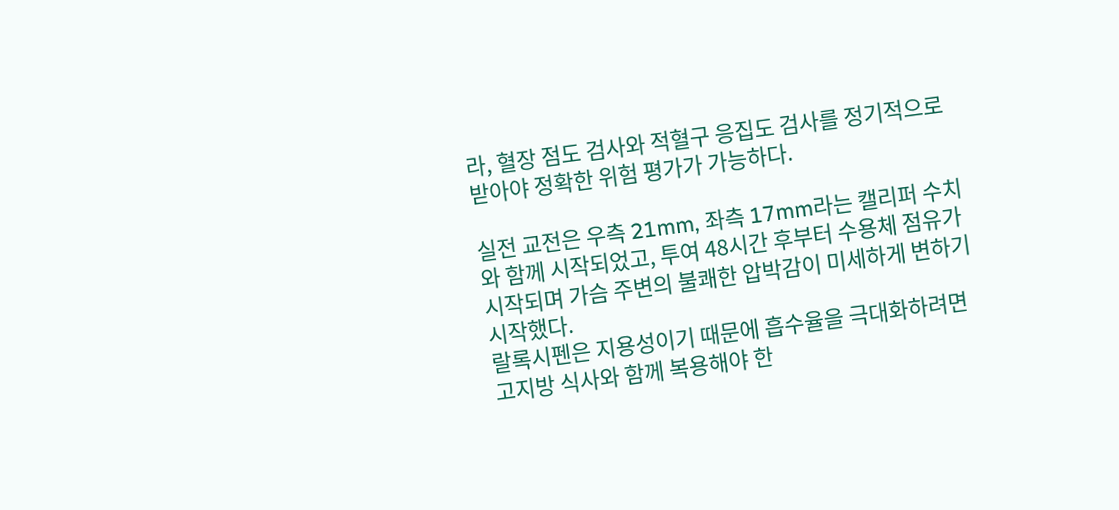라, 혈장 점도 검사와 적혈구 응집도 검사를 정기적으로 받아야 정확한 위험 평가가 가능하다.

실전 교전은 우측 21mm, 좌측 17mm라는 캘리퍼 수치와 함께 시작되었고, 투여 48시간 후부터 수용체 점유가 시작되며 가슴 주변의 불쾌한 압박감이 미세하게 변하기 시작했다.
랄록시펜은 지용성이기 때문에 흡수율을 극대화하려면 고지방 식사와 함께 복용해야 한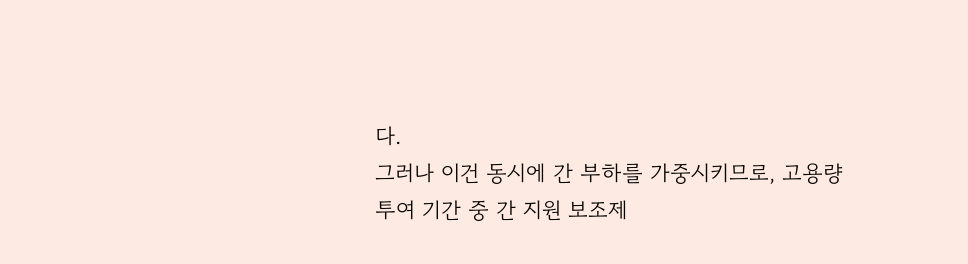다.
그러나 이건 동시에 간 부하를 가중시키므로, 고용량 투여 기간 중 간 지원 보조제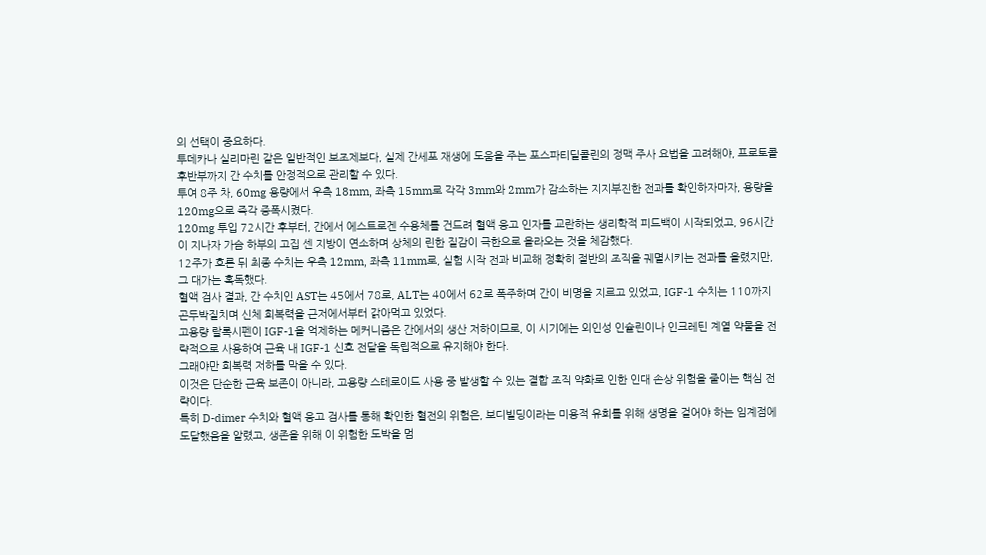의 선택이 중요하다.
투데카나 실리마린 같은 일반적인 보조제보다, 실제 간세포 재생에 도움을 주는 포스파티딜콜린의 정맥 주사 요법을 고려해야, 프로토콜 후반부까지 간 수치를 안정적으로 관리할 수 있다.
투여 8주 차, 60mg 용량에서 우측 18mm, 좌측 15mm로 각각 3mm와 2mm가 감소하는 지지부진한 전과를 확인하자마자, 용량을 120mg으로 즉각 증폭시켰다.
120mg 투입 72시간 후부터, 간에서 에스트로겐 수용체를 건드려 혈액 응고 인자를 교란하는 생리학적 피드백이 시작되었고, 96시간이 지나자 가슴 하부의 고집 센 지방이 연소하며 상체의 린한 질감이 극한으로 올라오는 것을 체감했다.
12주가 흐른 뒤 최종 수치는 우측 12mm, 좌측 11mm로, 실험 시작 전과 비교해 정확히 절반의 조직을 궤멸시키는 전과를 올렸지만, 그 대가는 혹독했다.
혈액 검사 결과, 간 수치인 AST는 45에서 78로, ALT는 40에서 62로 폭주하며 간이 비명을 지르고 있었고, IGF-1 수치는 110까지 곤두박질치며 신체 회복력을 근저에서부터 갉아먹고 있었다.
고용량 랄록시펜이 IGF-1을 억제하는 메커니즘은 간에서의 생산 저하이므로, 이 시기에는 외인성 인슐린이나 인크레틴 계열 약물을 전략적으로 사용하여 근육 내 IGF-1 신호 전달을 독립적으로 유지해야 한다.
그래야만 회복력 저하를 막을 수 있다.
이것은 단순한 근육 보존이 아니라, 고용량 스테로이드 사용 중 발생할 수 있는 결합 조직 약화로 인한 인대 손상 위험을 줄이는 핵심 전략이다.
특히 D-dimer 수치와 혈액 응고 검사를 통해 확인한 혈전의 위험은, 보디빌딩이라는 미용적 유희를 위해 생명을 걸어야 하는 임계점에 도달했음을 알렸고, 생존을 위해 이 위험한 도박을 멈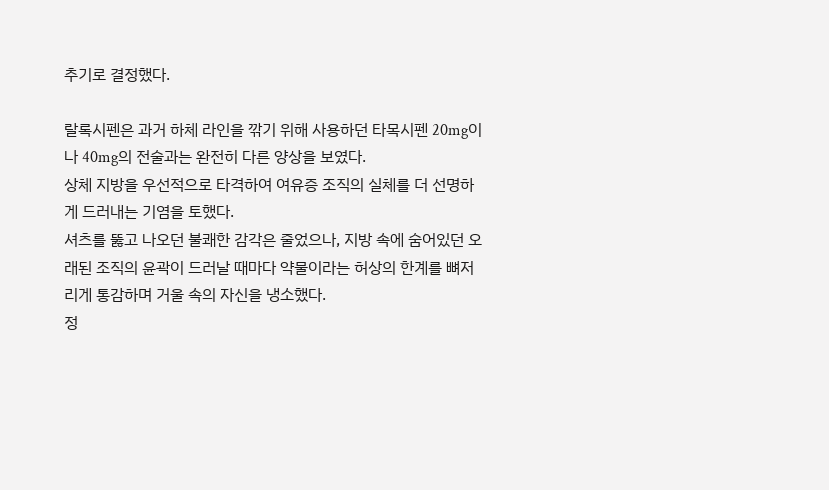추기로 결정했다.

랄록시펜은 과거 하체 라인을 깎기 위해 사용하던 타목시펜 20mg이나 40mg의 전술과는 완전히 다른 양상을 보였다.
상체 지방을 우선적으로 타격하여 여유증 조직의 실체를 더 선명하게 드러내는 기염을 토했다.
셔츠를 뚫고 나오던 불쾌한 감각은 줄었으나, 지방 속에 숨어있던 오래된 조직의 윤곽이 드러날 때마다 약물이라는 허상의 한계를 뼈저리게 통감하며 거울 속의 자신을 냉소했다.
정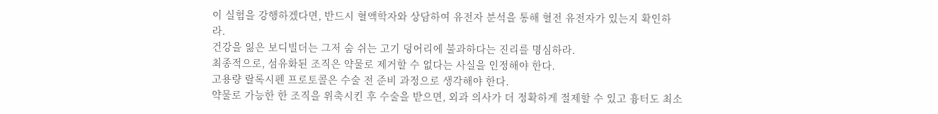이 실험을 강행하겠다면, 반드시 혈액학자와 상담하여 유전자 분석을 통해 혈전 유전자가 있는지 확인하라.
건강을 잃은 보디빌더는 그저 숨 쉬는 고기 덩어리에 불과하다는 진리를 명심하라.
최종적으로, 섬유화된 조직은 약물로 제거할 수 없다는 사실을 인정해야 한다.
고용량 랄록시펜 프로토콜은 수술 전 준비 과정으로 생각해야 한다.
약물로 가능한 한 조직을 위축시킨 후 수술을 받으면, 외과 의사가 더 정확하게 절제할 수 있고 흉터도 최소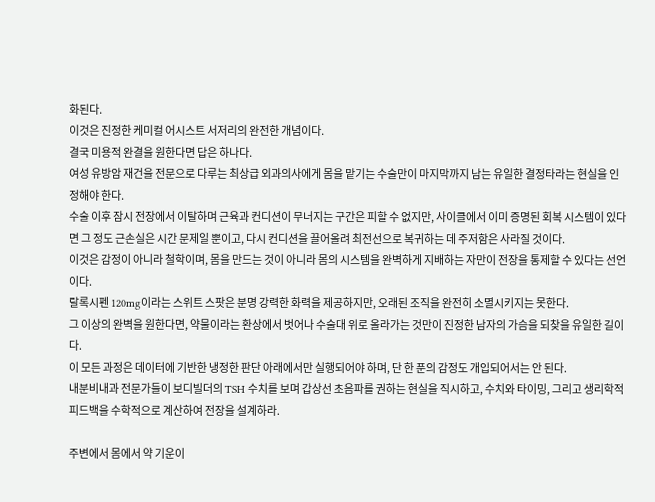화된다.
이것은 진정한 케미컬 어시스트 서저리의 완전한 개념이다.
결국 미용적 완결을 원한다면 답은 하나다.
여성 유방암 재건을 전문으로 다루는 최상급 외과의사에게 몸을 맡기는 수술만이 마지막까지 남는 유일한 결정타라는 현실을 인정해야 한다.
수술 이후 잠시 전장에서 이탈하며 근육과 컨디션이 무너지는 구간은 피할 수 없지만, 사이클에서 이미 증명된 회복 시스템이 있다면 그 정도 근손실은 시간 문제일 뿐이고, 다시 컨디션을 끌어올려 최전선으로 복귀하는 데 주저함은 사라질 것이다.
이것은 감정이 아니라 철학이며, 몸을 만드는 것이 아니라 몸의 시스템을 완벽하게 지배하는 자만이 전장을 통제할 수 있다는 선언이다.
랄록시펜 120mg이라는 스위트 스팟은 분명 강력한 화력을 제공하지만, 오래된 조직을 완전히 소멸시키지는 못한다.
그 이상의 완벽을 원한다면, 약물이라는 환상에서 벗어나 수술대 위로 올라가는 것만이 진정한 남자의 가슴을 되찾을 유일한 길이다.
이 모든 과정은 데이터에 기반한 냉정한 판단 아래에서만 실행되어야 하며, 단 한 푼의 감정도 개입되어서는 안 된다.
내분비내과 전문가들이 보디빌더의 TSH 수치를 보며 갑상선 초음파를 권하는 현실을 직시하고, 수치와 타이밍, 그리고 생리학적 피드백을 수학적으로 계산하여 전장을 설계하라.

주변에서 몸에서 약 기운이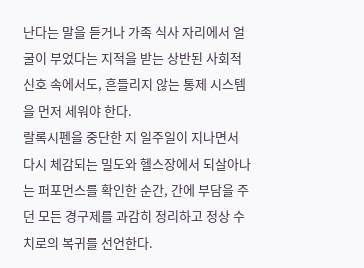난다는 말을 듣거나 가족 식사 자리에서 얼굴이 부었다는 지적을 받는 상반된 사회적 신호 속에서도, 흔들리지 않는 통제 시스템을 먼저 세워야 한다.
랄록시펜을 중단한 지 일주일이 지나면서 다시 체감되는 밀도와 헬스장에서 되살아나는 퍼포먼스를 확인한 순간, 간에 부담을 주던 모든 경구제를 과감히 정리하고 정상 수치로의 복귀를 선언한다.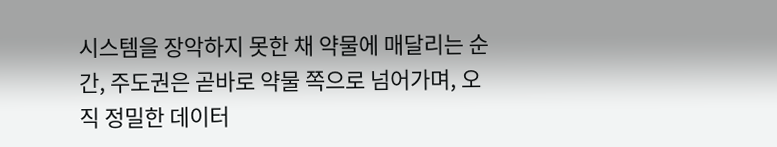시스템을 장악하지 못한 채 약물에 매달리는 순간, 주도권은 곧바로 약물 쪽으로 넘어가며, 오직 정밀한 데이터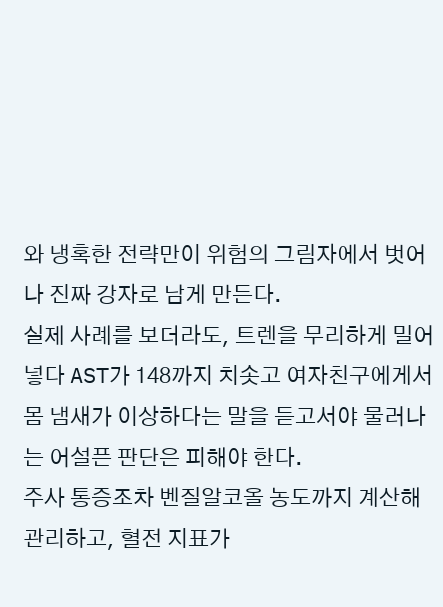와 냉혹한 전략만이 위험의 그림자에서 벗어나 진짜 강자로 남게 만든다.
실제 사례를 보더라도, 트렌을 무리하게 밀어 넣다 AST가 148까지 치솟고 여자친구에게서 몸 냄새가 이상하다는 말을 듣고서야 물러나는 어설픈 판단은 피해야 한다.
주사 통증조차 벤질알코올 농도까지 계산해 관리하고, 혈전 지표가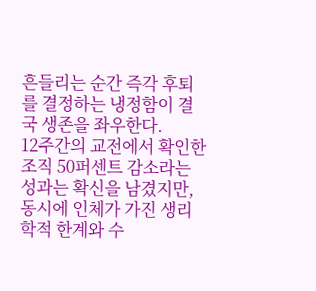흔들리는 순간 즉각 후퇴를 결정하는 냉정함이 결국 생존을 좌우한다.
12주간의 교전에서 확인한 조직 50퍼센트 감소라는 성과는 확신을 남겼지만, 동시에 인체가 가진 생리학적 한계와 수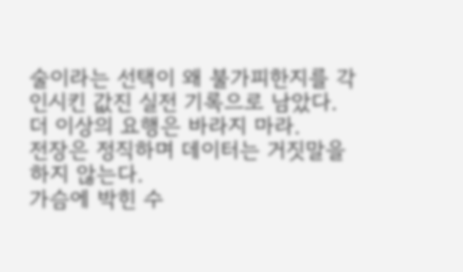술이라는 선택이 왜 불가피한지를 각인시킨 값진 실전 기록으로 남았다.
더 이상의 요행은 바라지 마라.
전장은 정직하며 데이터는 거짓말을 하지 않는다.
가슴에 박힌 수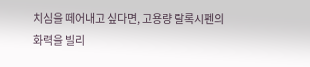치심을 떼어내고 싶다면, 고용량 랄록시펜의 화력을 빌리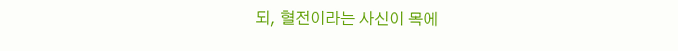되, 혈전이라는 사신이 목에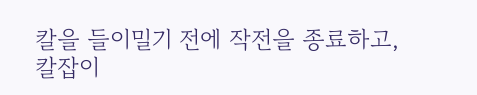칼을 들이밀기 전에 작전을 종료하고, 칼잡이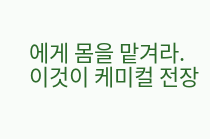에게 몸을 맡겨라.
이것이 케미컬 전장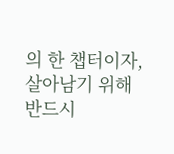의 한 챕터이자, 살아남기 위해 반드시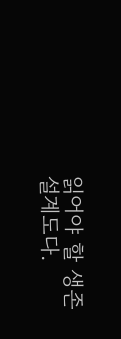읽어야 할 생존 설계도다.